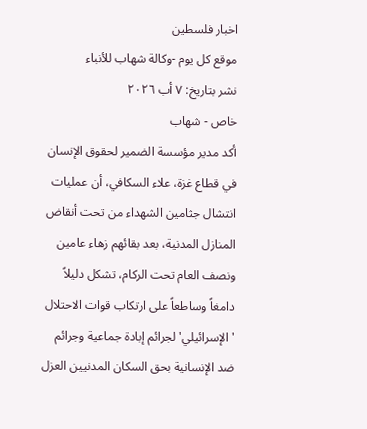اخبار فلسطين
موقع كل يوم -وكالة شهاب للأنباء
نشر بتاريخ: ٧ أب ٢٠٢٦
خاص - شهاب
أكد مدير مؤسسة الضمير لحقوق الإنسان في قطاع غزة، علاء السكافي، أن عمليات انتشال جثامين الشهداء من تحت أنقاض المنازل المدنية، بعد بقائهم زهاء عامين ونصف العام تحت الركام، تشكل دليلاً دامغاً وساطعاً على ارتكاب قوات الاحتلال 'الإسرائيلي' لجرائم إبادة جماعية وجرائم ضد الإنسانية بحق السكان المدنيين العزل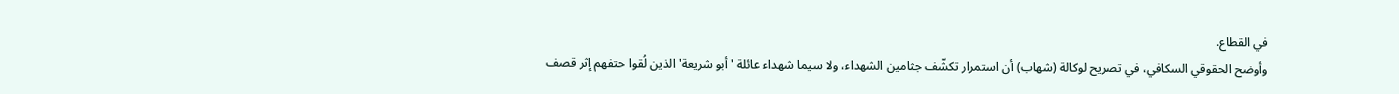في القطاع.
وأوضح الحقوقي السكافي، في تصريح لوكالة (شهاب) أن استمرار تكشّف جثامين الشهداء، ولا سيما شهداء عائلة 'أبو شريعة' الذين لُقوا حتفهم إثر قصف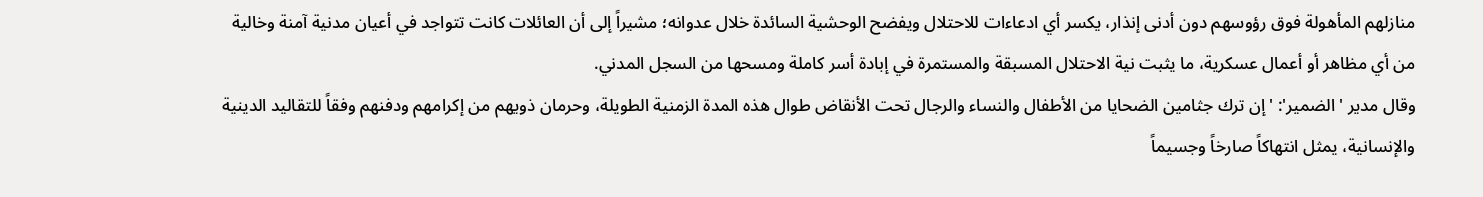منازلهم المأهولة فوق رؤوسهم دون أدنى إنذار، يكسر أي ادعاءات للاحتلال ويفضح الوحشية السائدة خلال عدوانه؛ مشيراً إلى أن العائلات كانت تتواجد في أعيان مدنية آمنة وخالية من أي مظاهر أو أعمال عسكرية، ما يثبت نية الاحتلال المسبقة والمستمرة في إبادة أسر كاملة ومسحها من السجل المدني.
وقال مدير 'الضمير': 'إن ترك جثامين الضحايا من الأطفال والنساء والرجال تحت الأنقاض طوال هذه المدة الزمنية الطويلة، وحرمان ذويهم من إكرامهم ودفنهم وفقاً للتقاليد الدينية والإنسانية، يمثل انتهاكاً صارخاً وجسيماً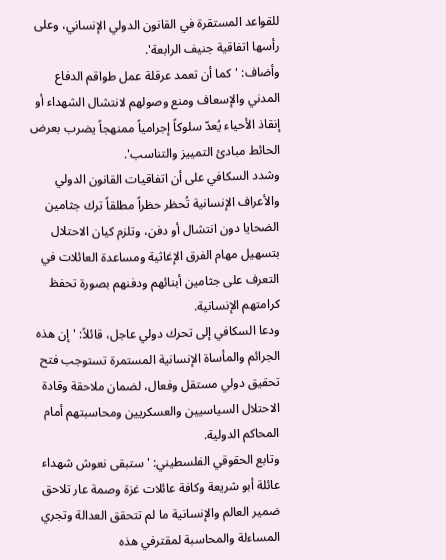للقواعد المستقرة في القانون الدولي الإنساني، وعلى رأسها اتفاقية جنيف الرابعة'.
وأضاف: 'كما أن تعمد عرقلة عمل طواقم الدفاع المدني والإسعاف ومنع وصولهم لانتشال الشهداء أو إنقاذ الأحياء يُعدّ سلوكاً إجرامياً ممنهجاً يضرب بعرض الحائط مبادئ التمييز والتناسب'.
وشدد السكافي على أن اتفاقيات القانون الدولي والأعراف الإنسانية تُحظر حظراً مطلقاً ترك جثامين الضحايا دون انتشال أو دفن، وتلزم كيان الاحتلال بتسهيل مهام الفرق الإغاثية ومساعدة العائلات في التعرف على جثامين أبنائهم ودفنهم بصورة تحفظ كرامتهم الإنسانية.
ودعا السكافي إلى تحرك دولي عاجل، قائلاً: 'إن هذه الجرائم والمأساة الإنسانية المستمرة تستوجب فتح تحقيق دولي مستقل وفعال، لضمان ملاحقة وقادة الاحتلال السياسيين والعسكريين ومحاسبتهم أمام المحاكم الدولية.
وتابع الحقوقي الفلسطيني: 'ستبقى نعوش شهداء عائلة أبو شريعة وكافة عائلات غزة وصمة عار تلاحق ضمير العالم والإنسانية ما لم تتحقق العدالة وتجري المساءلة والمحاسبة لمقترفي هذه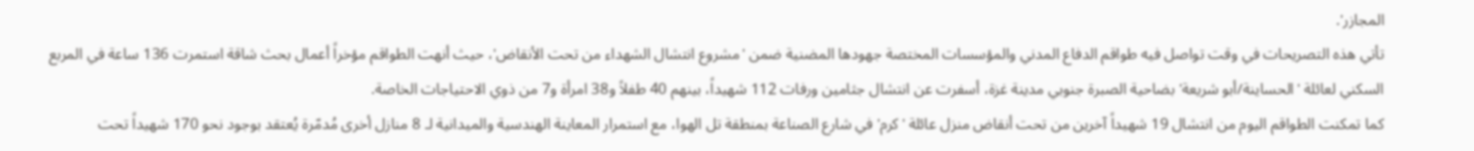المجازر'.
تأتي هذه التصريحات في وقت تواصل فيه طواقم الدفاع المدني والمؤسسات المختصة جهودها المضنية ضمن 'مشروع انتشال الشهداء من تحت الأنقاض'، حيث أنهت الطواقم مؤخراً أعمال بحث شاقة استمرت 136 ساعة في المربع السكني لعائلة 'الحساينة/أبو شريعة' بضاحية الصبرة جنوبي مدينة غزة، أسفرت عن انتشال جثامين ورفات 112 شهيداً، بينهم 40 طفلاً و38 امرأة و7 من ذوي الاحتياجات الخاصة.
كما تمكنت الطواقم اليوم من انتشال 19 شهيداً آخرين من تحت أنقاض منزل عائلة 'كرم' في شارع الصناعة بمنطقة تل الهوا، مع استمرار المعاينة الهندسية والميدانية لـ 8 منازل أخرى مُدمّرة يُعتقد بوجود نحو 170 شهيداً تحت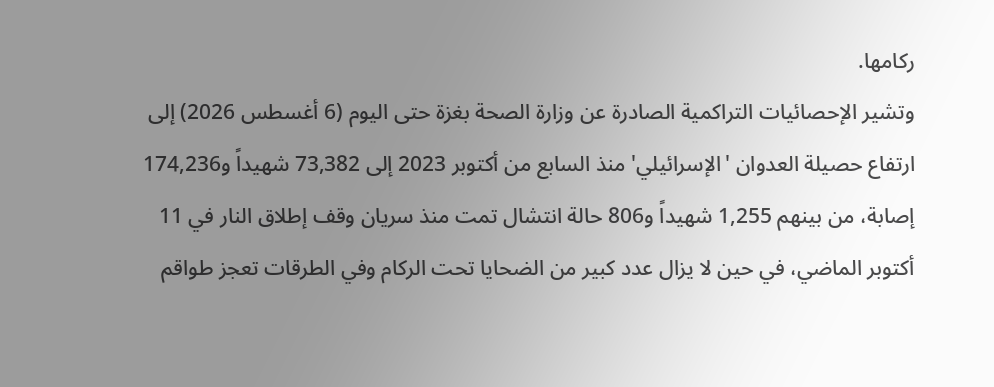ركامها.
وتشير الإحصائيات التراكمية الصادرة عن وزارة الصحة بغزة حتى اليوم (6 أغسطس 2026) إلى ارتفاع حصيلة العدوان 'الإسرائيلي' منذ السابع من أكتوبر 2023 إلى 73,382 شهيداً و174,236 إصابة، من بينهم 1,255 شهيداً و806 حالة انتشال تمت منذ سريان وقف إطلاق النار في 11 أكتوبر الماضي، في حين لا يزال عدد كبير من الضحايا تحت الركام وفي الطرقات تعجز طواقم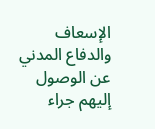الإسعاف والدفاع المدني عن الوصول إليهم جراء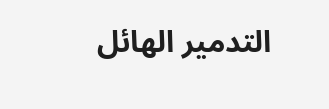التدمير الهائل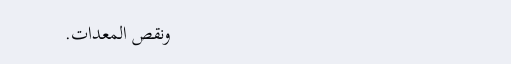ونقص المعدات.